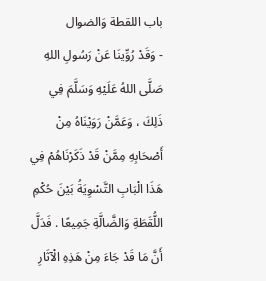باب اللقطة وَالضوال
- وَقَدْ رُوِّينَا عَنْ رَسُولِ اللهِ صَلَّى اللهُ عَلَيْهِ وَسَلَّمَ فِي ذَلِكَ ، وَعَمَّنْ رَوَيْنَاهُ مِنْ أَصْحَابِهِ مِمَّنْ قَدْ ذَكَرْنَاهُمْ فِي هَذَا الْبَابِ التَّسْوِيَةُ بَيْنَ حُكْمِ اللُّقَطَةِ وَالضَّالَّةِ جَمِيعًا . فَدَلَّ أَنَّ مَا قَدْ جَاءَ مِنْ هَذِهِ الْآثَارِ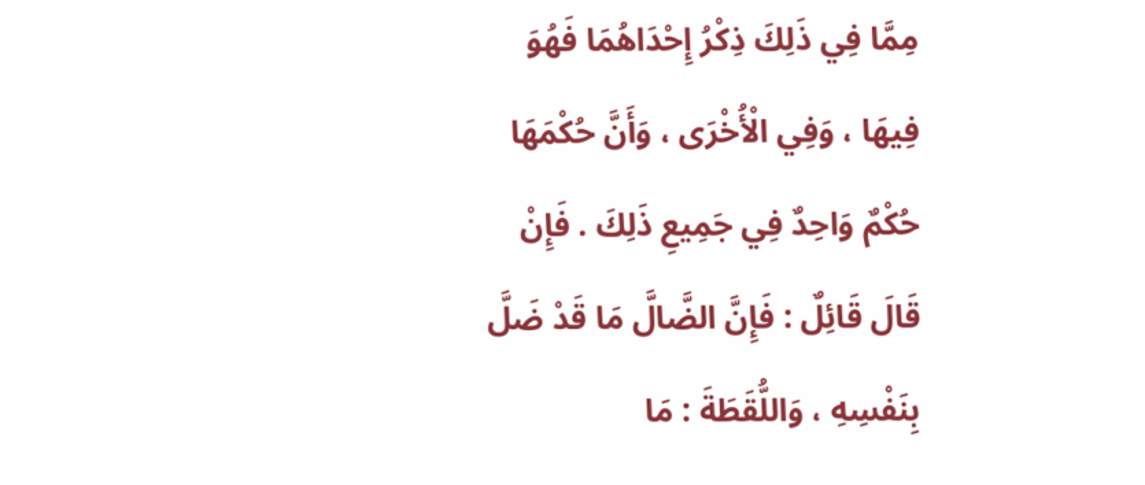مِمَّا فِي ذَلِكَ ذِكْرُ إِحْدَاهُمَا فَهُوَ فِيهَا ، وَفِي الْأُخْرَى ، وَأَنَّ حُكْمَهَا حُكْمٌ وَاحِدٌ فِي جَمِيعِ ذَلِكَ . فَإِنْ قَالَ قَائِلٌ : فَإِنَّ الضَّالَّ مَا قَدْ ضَلَّ بِنَفْسِهِ ، وَاللُّقَطَةَ : مَا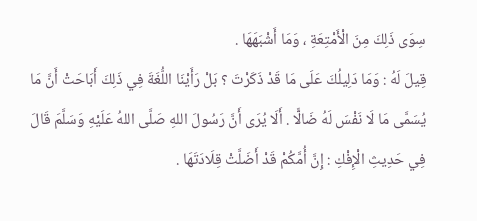سِوَى ذَلِكَ مِنَ الْأَمْتِعَةِ ، وَمَا أَشْبَهَهَا .
قِيلَ لَهُ : وَمَا دَلِيلُكَ عَلَى مَا قَدْ ذَكَرْتَ ؟ بَلْ رَأَيْنَا اللُّغَةَ فِي ذَلِكَ أَبَاحَتْ أَنَّ مَا يُسَمَّى مَا لَا نَفْسَ لَهُ ضَالًّا . أَلَا يُرَى أَنَّ رَسُولَ اللهِ صَلَّى اللهُ عَلَيْهِ وَسَلَّمَ قَالَ فِي حَدِيثِ الْإِفْكِ : إِنَّ أُمَّكُمْ قَدْ أَضَلَّتْ قِلَادَتَهَا .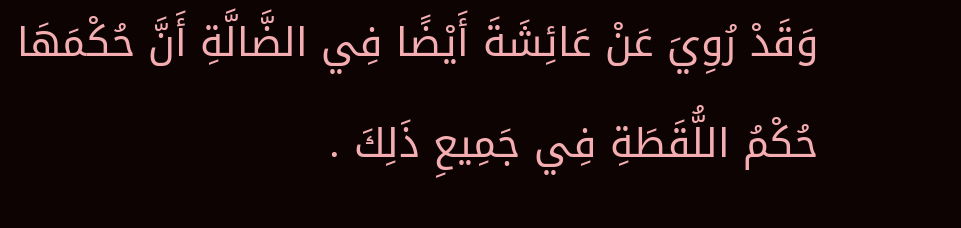وَقَدْ رُوِيَ عَنْ عَائِشَةَ أَيْضًا فِي الضَّالَّةِ أَنَّ حُكْمَهَا حُكْمُ اللُّقَطَةِ فِي جَمِيعِ ذَلِكَ .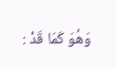وَهُوَ كَمَا قَدْ :